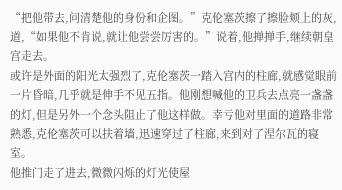“把他带去,问清楚他的身份和企图。”克伦塞茨擦了擦脸颊上的灰,道,“如果他不肯说,就让他尝尝厉害的。”说着,他掸掸手,继续朝皇宫走去。
或许是外面的阳光太强烈了,克伦塞茨一踏入宫内的柱廊,就感觉眼前一片昏暗,几乎就是伸手不见五指。他刚想喊他的卫兵去点亮一盏盏的灯,但是另外一个念头阻止了他这样做。幸亏他对里面的道路非常熟悉,克伦塞茨可以扶着墙,迅速穿过了柱廊,来到对了涅尔瓦的寝室。
他推门走了进去,微微闪烁的灯光使屋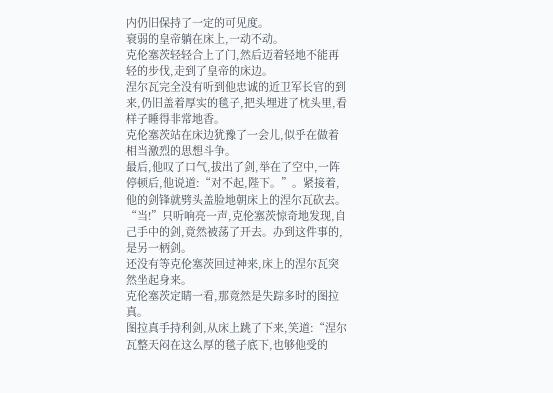内仍旧保持了一定的可见度。
衰弱的皇帝躺在床上,一动不动。
克伦塞茨轻轻合上了门,然后迈着轻地不能再轻的步伐,走到了皇帝的床边。
涅尔瓦完全没有听到他忠诚的近卫军长官的到来,仍旧盖着厚实的毯子,把头埋进了枕头里,看样子睡得非常地香。
克伦塞茨站在床边犹豫了一会儿,似乎在做着相当激烈的思想斗争。
最后,他叹了口气,拔出了剑,举在了空中,一阵停顿后,他说道:“对不起,陛下。”。紧接着,他的剑锋就劈头盖脸地朝床上的涅尔瓦砍去。
“当!”只听响亮一声,克伦塞茨惊奇地发现,自己手中的剑,竟然被荡了开去。办到这件事的,是另一柄剑。
还没有等克伦塞茨回过神来,床上的涅尔瓦突然坐起身来。
克伦塞茨定睛一看,那竟然是失踪多时的图拉真。
图拉真手持利剑,从床上跳了下来,笑道:“涅尔瓦整天闷在这么厚的毯子底下,也够他受的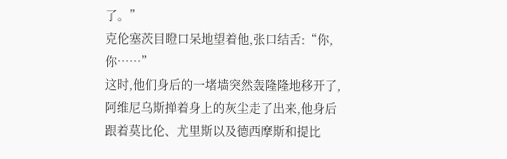了。”
克伦塞茨目瞪口呆地望着他,张口结舌:“你,你……”
这时,他们身后的一堵墙突然轰隆隆地移开了,阿维尼乌斯掸着身上的灰尘走了出来,他身后跟着莫比伦、尤里斯以及德西摩斯和提比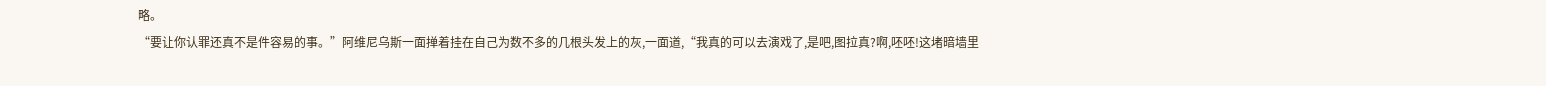略。
“要让你认罪还真不是件容易的事。”阿维尼乌斯一面掸着挂在自己为数不多的几根头发上的灰,一面道,“我真的可以去演戏了,是吧,图拉真?啊,呸呸!这堵暗墙里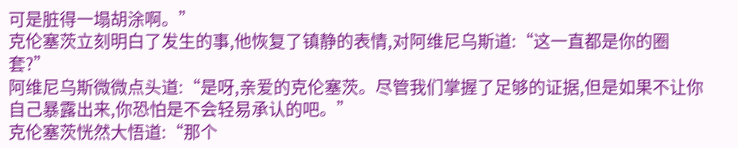可是脏得一塌胡涂啊。”
克伦塞茨立刻明白了发生的事,他恢复了镇静的表情,对阿维尼乌斯道:“这一直都是你的圈套?”
阿维尼乌斯微微点头道:“是呀,亲爱的克伦塞茨。尽管我们掌握了足够的证据,但是如果不让你自己暴露出来,你恐怕是不会轻易承认的吧。”
克伦塞茨恍然大悟道:“那个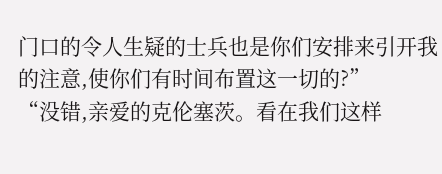门口的令人生疑的士兵也是你们安排来引开我的注意,使你们有时间布置这一切的?”
“没错,亲爱的克伦塞茨。看在我们这样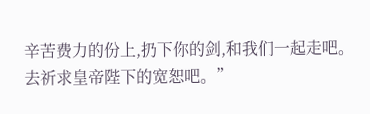辛苦费力的份上,扔下你的剑,和我们一起走吧。去祈求皇帝陛下的宽恕吧。”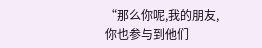“那么你呢,我的朋友,你也参与到他们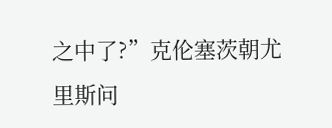之中了?”克伦塞茨朝尤里斯问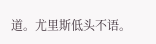道。尤里斯低头不语。